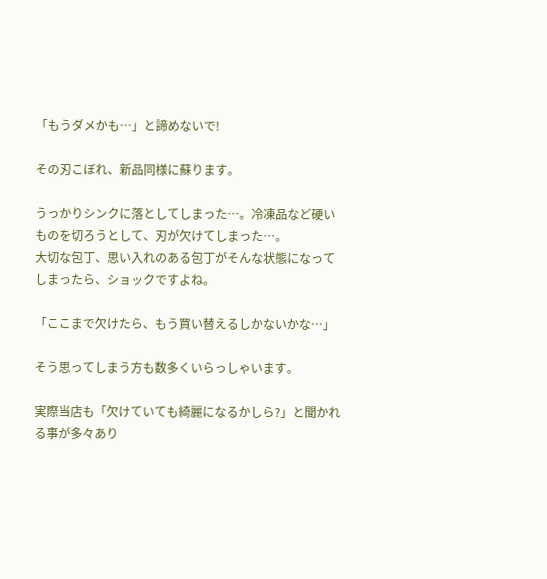「もうダメかも…」と諦めないで!

その刃こぼれ、新品同様に蘇ります。

うっかりシンクに落としてしまった…。冷凍品など硬いものを切ろうとして、刃が欠けてしまった…。
大切な包丁、思い入れのある包丁がそんな状態になってしまったら、ショックですよね。

「ここまで欠けたら、もう買い替えるしかないかな…」

そう思ってしまう方も数多くいらっしゃいます。

実際当店も「欠けていても綺麗になるかしら?」と聞かれる事が多々あり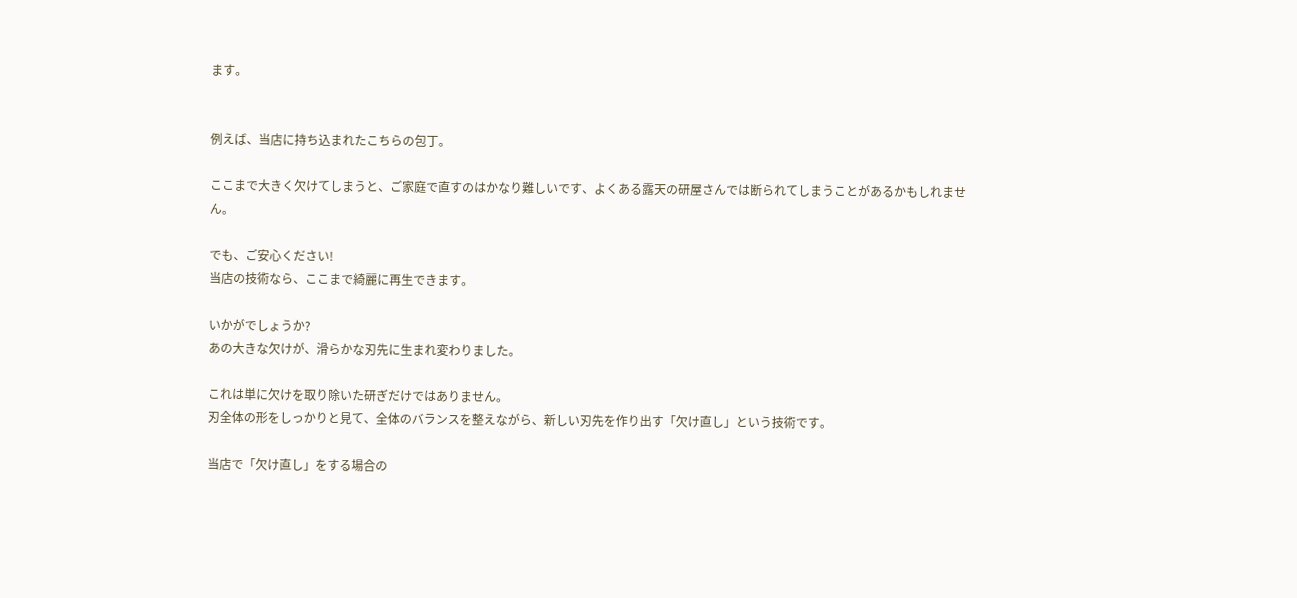ます。


例えば、当店に持ち込まれたこちらの包丁。

ここまで大きく欠けてしまうと、ご家庭で直すのはかなり難しいです、よくある露天の研屋さんでは断られてしまうことがあるかもしれません。

でも、ご安心ください!
当店の技術なら、ここまで綺麗に再生できます。

いかがでしょうか?
あの大きな欠けが、滑らかな刃先に生まれ変わりました。

これは単に欠けを取り除いた研ぎだけではありません。
刃全体の形をしっかりと見て、全体のバランスを整えながら、新しい刃先を作り出す「欠け直し」という技術です。

当店で「欠け直し」をする場合の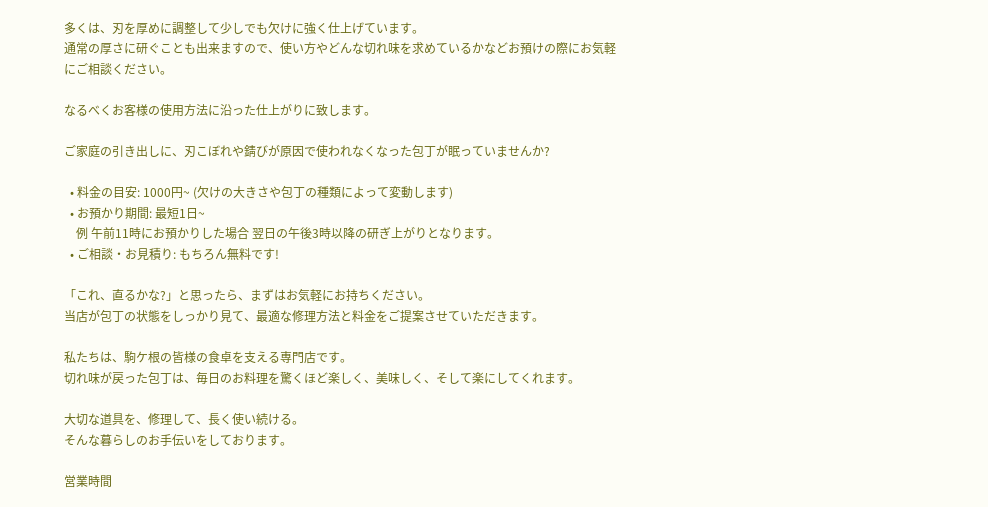多くは、刃を厚めに調整して少しでも欠けに強く仕上げています。
通常の厚さに研ぐことも出来ますので、使い方やどんな切れ味を求めているかなどお預けの際にお気軽にご相談ください。

なるべくお客様の使用方法に沿った仕上がりに致します。

ご家庭の引き出しに、刃こぼれや錆びが原因で使われなくなった包丁が眠っていませんか?

  • 料金の目安: 1000円~ (欠けの大きさや包丁の種類によって変動します)
  • お預かり期間: 最短1日~
    例 午前11時にお預かりした場合 翌日の午後3時以降の研ぎ上がりとなります。
  • ご相談・お見積り: もちろん無料です!

「これ、直るかな?」と思ったら、まずはお気軽にお持ちください。
当店が包丁の状態をしっかり見て、最適な修理方法と料金をご提案させていただきます。

私たちは、駒ケ根の皆様の食卓を支える専門店です。
切れ味が戻った包丁は、毎日のお料理を驚くほど楽しく、美味しく、そして楽にしてくれます。

大切な道具を、修理して、長く使い続ける。
そんな暮らしのお手伝いをしております。

営業時間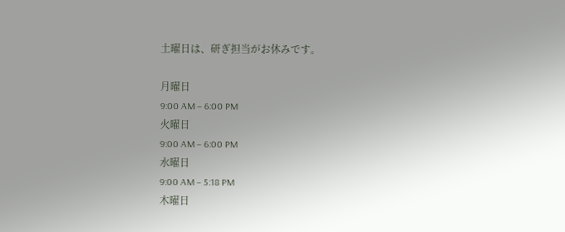土曜日は、研ぎ担当がお休みです。

月曜日
9:00 AM – 6:00 PM
火曜日
9:00 AM – 6:00 PM
水曜日
9:00 AM – 5:18 PM
木曜日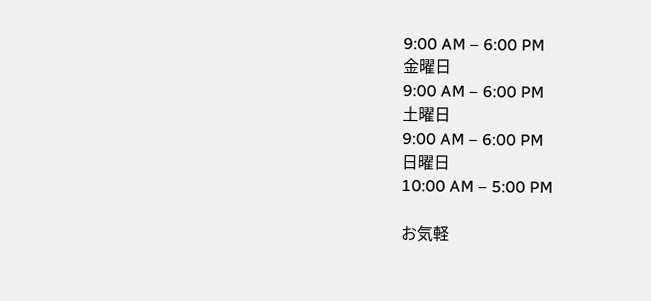9:00 AM – 6:00 PM
金曜日
9:00 AM – 6:00 PM
土曜日
9:00 AM – 6:00 PM
日曜日
10:00 AM – 5:00 PM

お気軽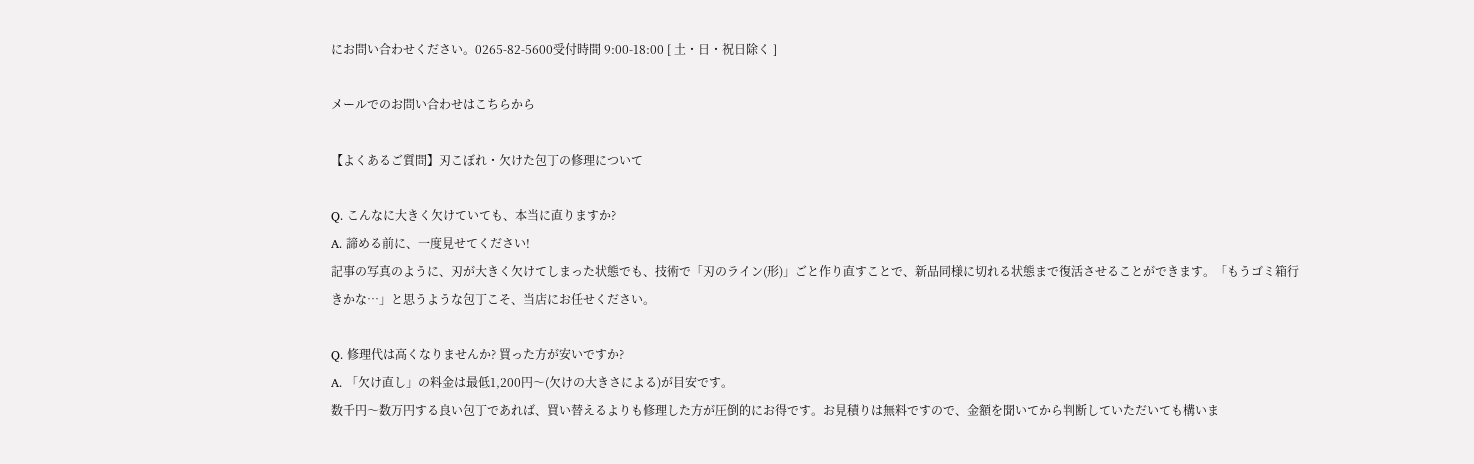にお問い合わせください。0265-82-5600受付時間 9:00-18:00 [ 土・日・祝日除く ]

メールでのお問い合わせはこちらから

【よくあるご質問】刃こぼれ・欠けた包丁の修理について

Q. こんなに大きく欠けていても、本当に直りますか?
A. 諦める前に、一度見せてください!
記事の写真のように、刃が大きく欠けてしまった状態でも、技術で「刃のライン(形)」ごと作り直すことで、新品同様に切れる状態まで復活させることができます。「もうゴミ箱行きかな…」と思うような包丁こそ、当店にお任せください。

Q. 修理代は高くなりませんか? 買った方が安いですか?
A. 「欠け直し」の料金は最低1,200円〜(欠けの大きさによる)が目安です。
数千円〜数万円する良い包丁であれば、買い替えるよりも修理した方が圧倒的にお得です。お見積りは無料ですので、金額を聞いてから判断していただいても構いま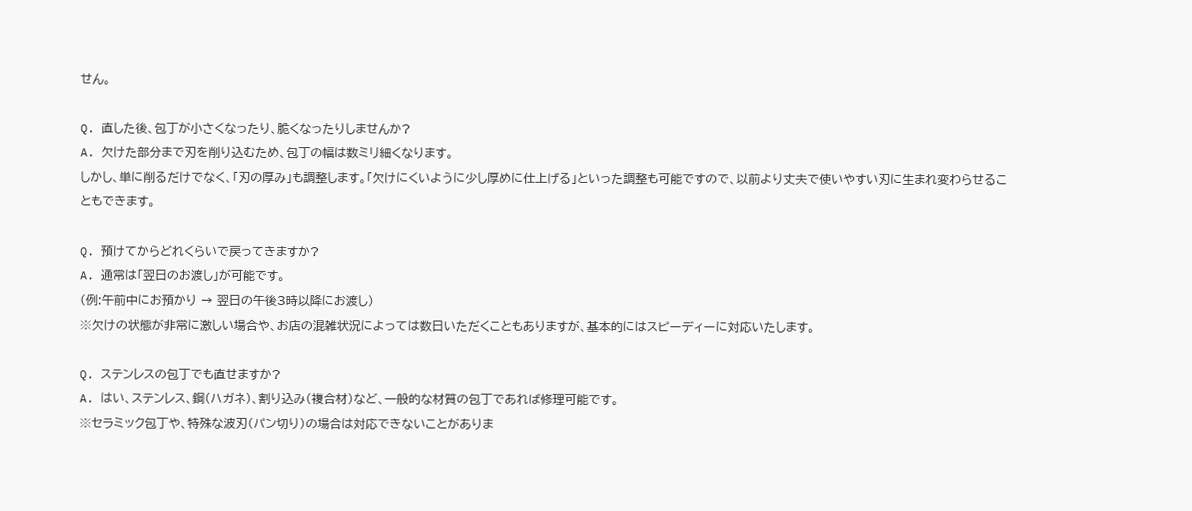せん。

Q. 直した後、包丁が小さくなったり、脆くなったりしませんか?
A. 欠けた部分まで刃を削り込むため、包丁の幅は数ミリ細くなります。
しかし、単に削るだけでなく、「刃の厚み」も調整します。「欠けにくいように少し厚めに仕上げる」といった調整も可能ですので、以前より丈夫で使いやすい刃に生まれ変わらせることもできます。

Q. 預けてからどれくらいで戻ってきますか?
A. 通常は「翌日のお渡し」が可能です。
(例:午前中にお預かり → 翌日の午後3時以降にお渡し)
※欠けの状態が非常に激しい場合や、お店の混雑状況によっては数日いただくこともありますが、基本的にはスピーディーに対応いたします。

Q. ステンレスの包丁でも直せますか?
A. はい、ステンレス、鋼(ハガネ)、割り込み(複合材)など、一般的な材質の包丁であれば修理可能です。
※セラミック包丁や、特殊な波刃(パン切り)の場合は対応できないことがありま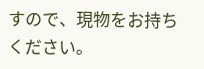すので、現物をお持ちください。